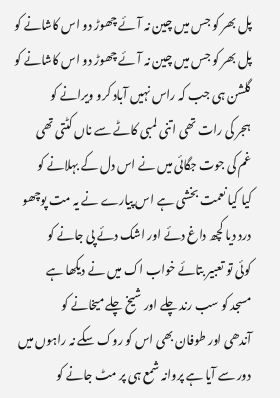پل بھر کو جس میں چین نہ آئے چھوڑ دو اس کاشانے کو
پل بھر کو جس میں چین نہ آئے چھوڑ دو اس کاشانے کو
گلشن ہی جب کہ راس نہیں آباد کرو ویرانے کو
ہجر کی رات تھی اتنی لمبی کاٹے سے ناں کٹتی تھی
غم کی جوت جگائی میں نے اس دل کے بہلانے کو
کیا کیا نعمت بخشی ہے اس پیارے نے یہ مت پوچھو
درد دیا کچھ داغ دئے اور اشک دئے پی جانے کو
کوئی تو تعبیر بتائے خواب اک میں نے دیکھا ہے
مسجد کو سب رند چلے اور شیخ چلے میخانے کو
آندھی اور طوفان بھی اس کو روک سکے نہ راہوں میں
دور سے آیا ہے پروانہ شمع ہی پر مٹ جانے کو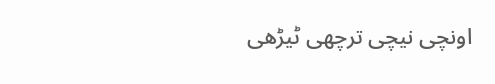اونچی نیچی ترچھی ٹیڑھی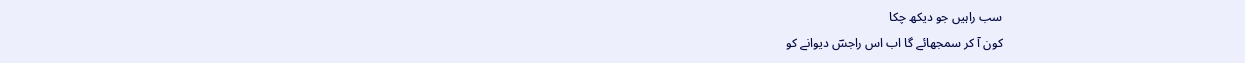سب راہیں جو دیکھ چکا
کون آ کر سمجھائے گا اب اس راجسؔ دیوانے کو